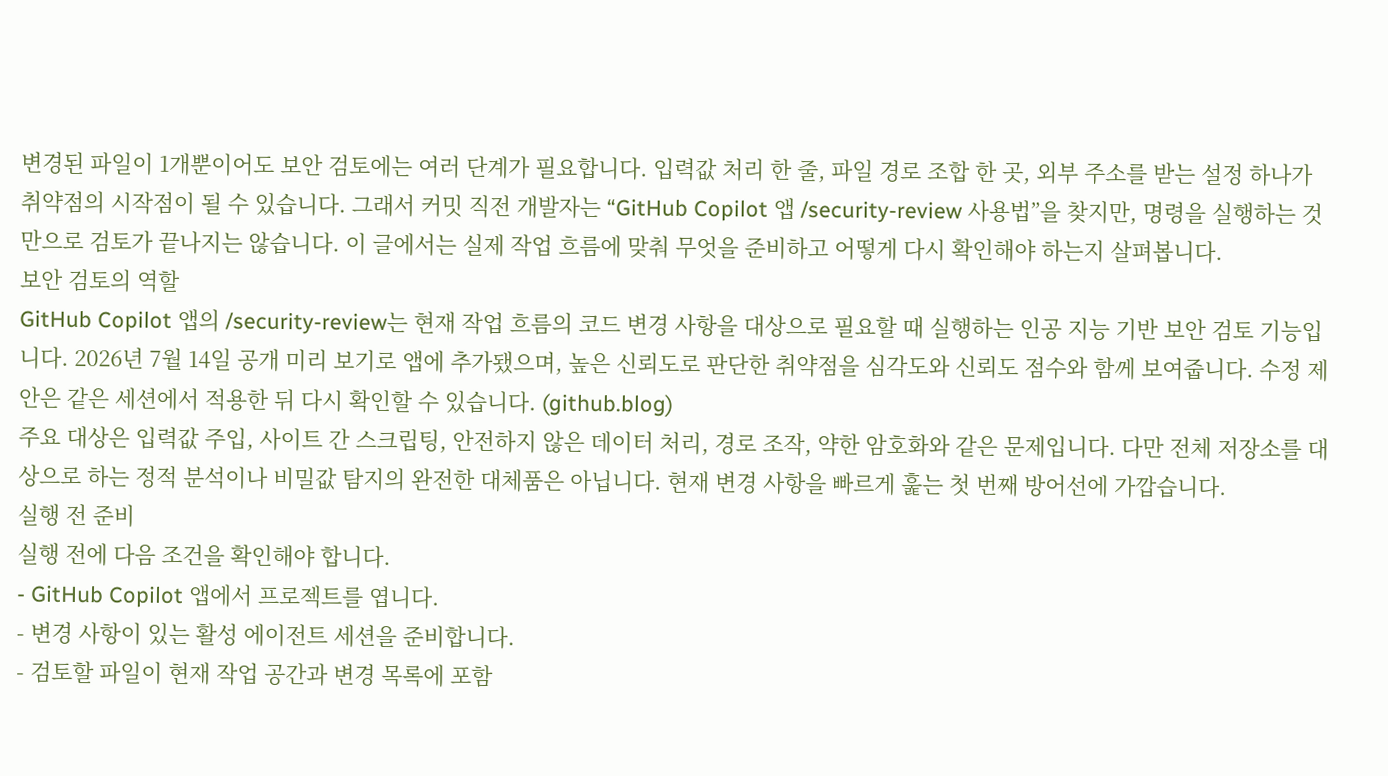변경된 파일이 1개뿐이어도 보안 검토에는 여러 단계가 필요합니다. 입력값 처리 한 줄, 파일 경로 조합 한 곳, 외부 주소를 받는 설정 하나가 취약점의 시작점이 될 수 있습니다. 그래서 커밋 직전 개발자는 “GitHub Copilot 앱 /security-review 사용법”을 찾지만, 명령을 실행하는 것만으로 검토가 끝나지는 않습니다. 이 글에서는 실제 작업 흐름에 맞춰 무엇을 준비하고 어떻게 다시 확인해야 하는지 살펴봅니다.
보안 검토의 역할
GitHub Copilot 앱의 /security-review는 현재 작업 흐름의 코드 변경 사항을 대상으로 필요할 때 실행하는 인공 지능 기반 보안 검토 기능입니다. 2026년 7월 14일 공개 미리 보기로 앱에 추가됐으며, 높은 신뢰도로 판단한 취약점을 심각도와 신뢰도 점수와 함께 보여줍니다. 수정 제안은 같은 세션에서 적용한 뒤 다시 확인할 수 있습니다. (github.blog)
주요 대상은 입력값 주입, 사이트 간 스크립팅, 안전하지 않은 데이터 처리, 경로 조작, 약한 암호화와 같은 문제입니다. 다만 전체 저장소를 대상으로 하는 정적 분석이나 비밀값 탐지의 완전한 대체품은 아닙니다. 현재 변경 사항을 빠르게 훑는 첫 번째 방어선에 가깝습니다.
실행 전 준비
실행 전에 다음 조건을 확인해야 합니다.
- GitHub Copilot 앱에서 프로젝트를 엽니다.
- 변경 사항이 있는 활성 에이전트 세션을 준비합니다.
- 검토할 파일이 현재 작업 공간과 변경 목록에 포함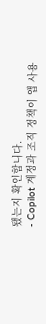됐는지 확인합니다.
- Copilot 계정과 조직 정책이 앱 사용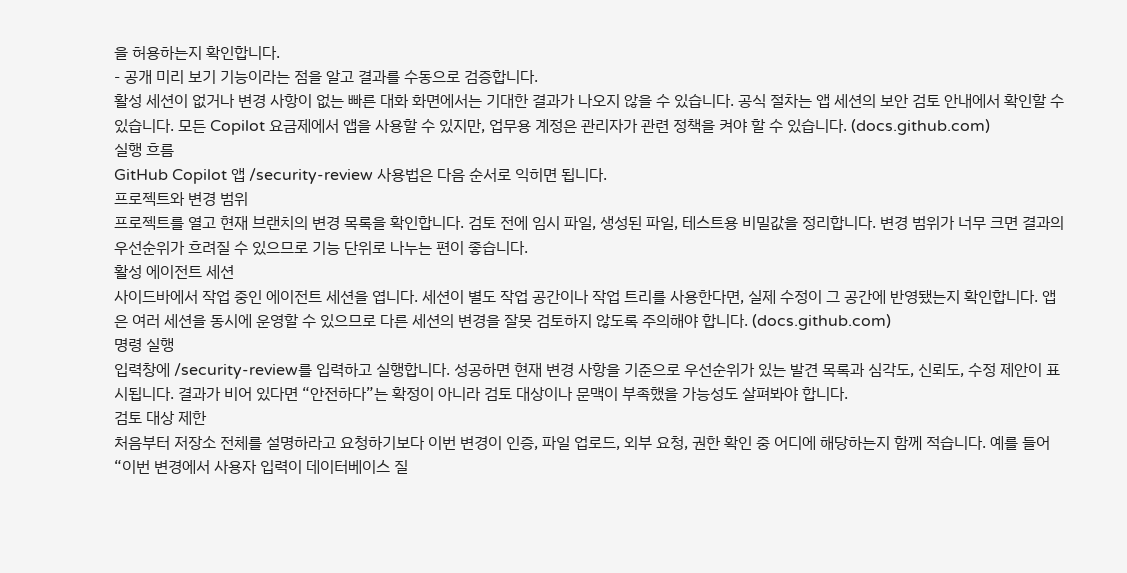을 허용하는지 확인합니다.
- 공개 미리 보기 기능이라는 점을 알고 결과를 수동으로 검증합니다.
활성 세션이 없거나 변경 사항이 없는 빠른 대화 화면에서는 기대한 결과가 나오지 않을 수 있습니다. 공식 절차는 앱 세션의 보안 검토 안내에서 확인할 수 있습니다. 모든 Copilot 요금제에서 앱을 사용할 수 있지만, 업무용 계정은 관리자가 관련 정책을 켜야 할 수 있습니다. (docs.github.com)
실행 흐름
GitHub Copilot 앱 /security-review 사용법은 다음 순서로 익히면 됩니다.
프로젝트와 변경 범위
프로젝트를 열고 현재 브랜치의 변경 목록을 확인합니다. 검토 전에 임시 파일, 생성된 파일, 테스트용 비밀값을 정리합니다. 변경 범위가 너무 크면 결과의 우선순위가 흐려질 수 있으므로 기능 단위로 나누는 편이 좋습니다.
활성 에이전트 세션
사이드바에서 작업 중인 에이전트 세션을 엽니다. 세션이 별도 작업 공간이나 작업 트리를 사용한다면, 실제 수정이 그 공간에 반영됐는지 확인합니다. 앱은 여러 세션을 동시에 운영할 수 있으므로 다른 세션의 변경을 잘못 검토하지 않도록 주의해야 합니다. (docs.github.com)
명령 실행
입력창에 /security-review를 입력하고 실행합니다. 성공하면 현재 변경 사항을 기준으로 우선순위가 있는 발견 목록과 심각도, 신뢰도, 수정 제안이 표시됩니다. 결과가 비어 있다면 “안전하다”는 확정이 아니라 검토 대상이나 문맥이 부족했을 가능성도 살펴봐야 합니다.
검토 대상 제한
처음부터 저장소 전체를 설명하라고 요청하기보다 이번 변경이 인증, 파일 업로드, 외부 요청, 권한 확인 중 어디에 해당하는지 함께 적습니다. 예를 들어 “이번 변경에서 사용자 입력이 데이터베이스 질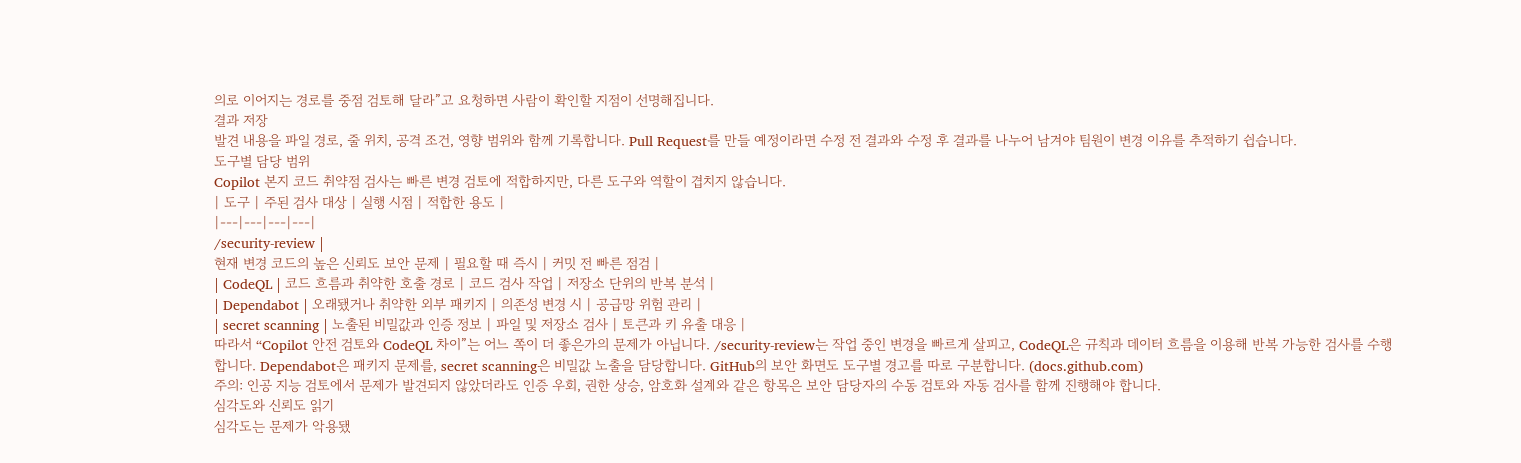의로 이어지는 경로를 중점 검토해 달라”고 요청하면 사람이 확인할 지점이 선명해집니다.
결과 저장
발견 내용을 파일 경로, 줄 위치, 공격 조건, 영향 범위와 함께 기록합니다. Pull Request를 만들 예정이라면 수정 전 결과와 수정 후 결과를 나누어 남겨야 팀원이 변경 이유를 추적하기 쉽습니다.
도구별 담당 범위
Copilot 본지 코드 취약점 검사는 빠른 변경 검토에 적합하지만, 다른 도구와 역할이 겹치지 않습니다.
| 도구 | 주된 검사 대상 | 실행 시점 | 적합한 용도 |
|---|---|---|---|
/security-review |
현재 변경 코드의 높은 신뢰도 보안 문제 | 필요할 때 즉시 | 커밋 전 빠른 점검 |
| CodeQL | 코드 흐름과 취약한 호출 경로 | 코드 검사 작업 | 저장소 단위의 반복 분석 |
| Dependabot | 오래됐거나 취약한 외부 패키지 | 의존성 변경 시 | 공급망 위험 관리 |
| secret scanning | 노출된 비밀값과 인증 정보 | 파일 및 저장소 검사 | 토큰과 키 유출 대응 |
따라서 “Copilot 안전 검토와 CodeQL 차이”는 어느 쪽이 더 좋은가의 문제가 아닙니다. /security-review는 작업 중인 변경을 빠르게 살피고, CodeQL은 규칙과 데이터 흐름을 이용해 반복 가능한 검사를 수행합니다. Dependabot은 패키지 문제를, secret scanning은 비밀값 노출을 담당합니다. GitHub의 보안 화면도 도구별 경고를 따로 구분합니다. (docs.github.com)
주의: 인공 지능 검토에서 문제가 발견되지 않았더라도 인증 우회, 권한 상승, 암호화 설계와 같은 항목은 보안 담당자의 수동 검토와 자동 검사를 함께 진행해야 합니다.
심각도와 신뢰도 읽기
심각도는 문제가 악용됐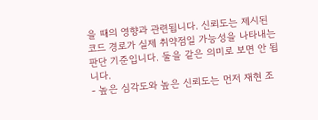을 때의 영향과 관련됩니다. 신뢰도는 제시된 코드 경로가 실제 취약점일 가능성을 나타내는 판단 기준입니다. 둘을 같은 의미로 보면 안 됩니다.
- 높은 심각도와 높은 신뢰도는 먼저 재현 조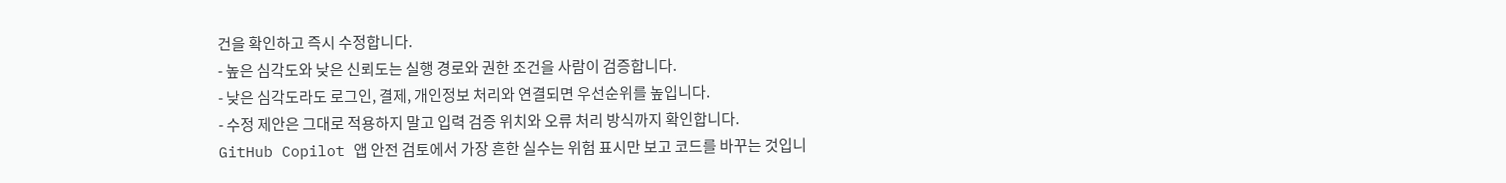건을 확인하고 즉시 수정합니다.
- 높은 심각도와 낮은 신뢰도는 실행 경로와 권한 조건을 사람이 검증합니다.
- 낮은 심각도라도 로그인, 결제, 개인정보 처리와 연결되면 우선순위를 높입니다.
- 수정 제안은 그대로 적용하지 말고 입력 검증 위치와 오류 처리 방식까지 확인합니다.
GitHub Copilot 앱 안전 검토에서 가장 흔한 실수는 위험 표시만 보고 코드를 바꾸는 것입니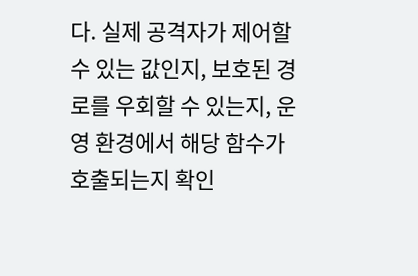다. 실제 공격자가 제어할 수 있는 값인지, 보호된 경로를 우회할 수 있는지, 운영 환경에서 해당 함수가 호출되는지 확인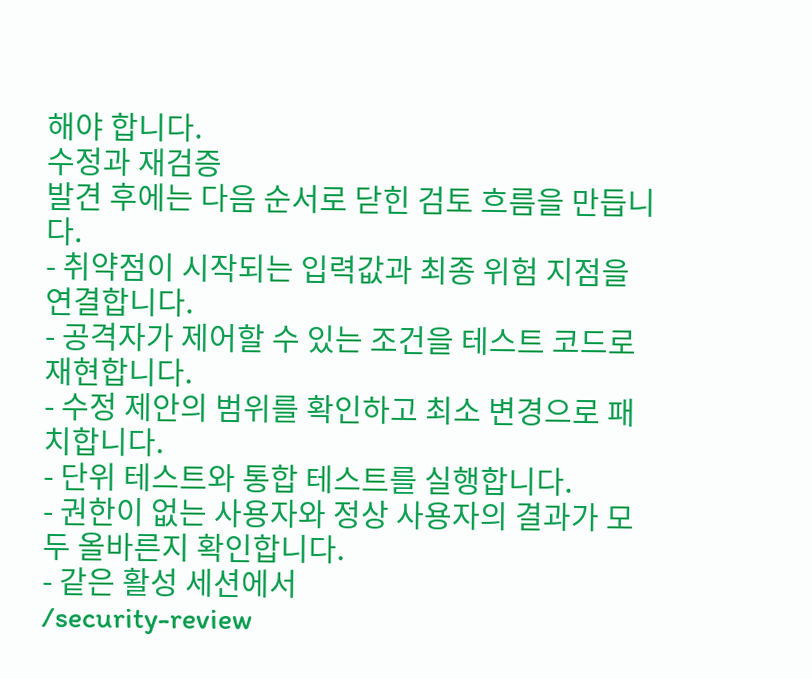해야 합니다.
수정과 재검증
발견 후에는 다음 순서로 닫힌 검토 흐름을 만듭니다.
- 취약점이 시작되는 입력값과 최종 위험 지점을 연결합니다.
- 공격자가 제어할 수 있는 조건을 테스트 코드로 재현합니다.
- 수정 제안의 범위를 확인하고 최소 변경으로 패치합니다.
- 단위 테스트와 통합 테스트를 실행합니다.
- 권한이 없는 사용자와 정상 사용자의 결과가 모두 올바른지 확인합니다.
- 같은 활성 세션에서
/security-review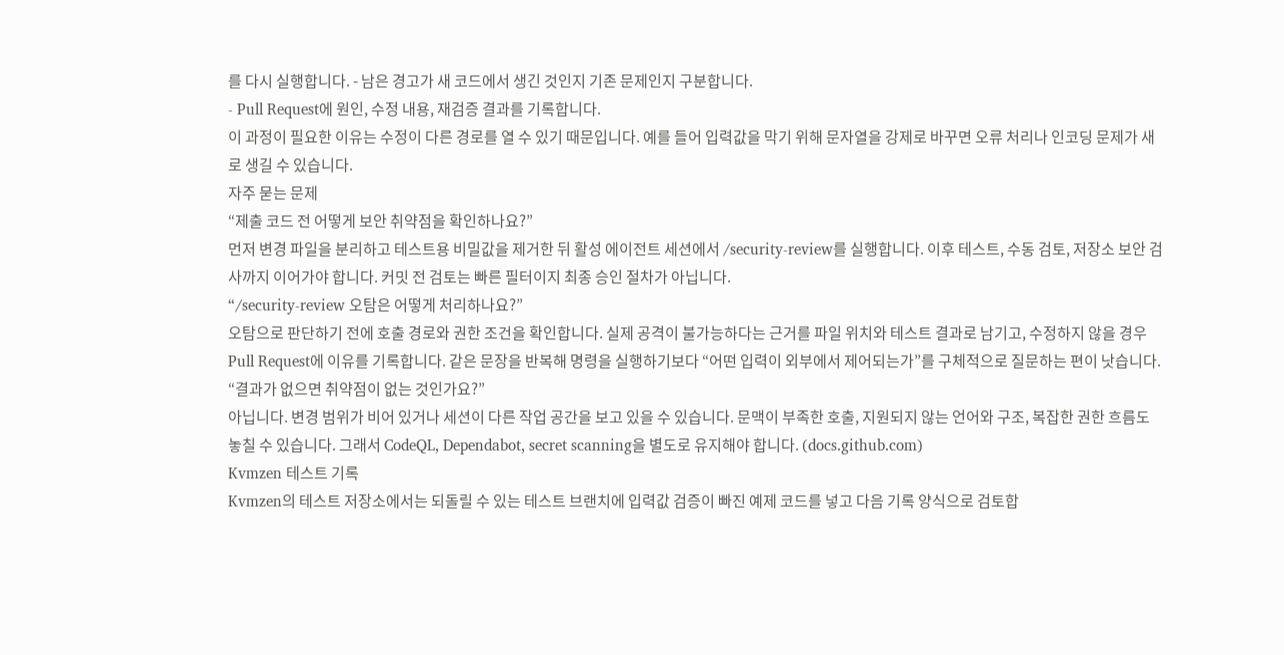를 다시 실행합니다. - 남은 경고가 새 코드에서 생긴 것인지 기존 문제인지 구분합니다.
- Pull Request에 원인, 수정 내용, 재검증 결과를 기록합니다.
이 과정이 필요한 이유는 수정이 다른 경로를 열 수 있기 때문입니다. 예를 들어 입력값을 막기 위해 문자열을 강제로 바꾸면 오류 처리나 인코딩 문제가 새로 생길 수 있습니다.
자주 묻는 문제
“제출 코드 전 어떻게 보안 취약점을 확인하나요?”
먼저 변경 파일을 분리하고 테스트용 비밀값을 제거한 뒤 활성 에이전트 세션에서 /security-review를 실행합니다. 이후 테스트, 수동 검토, 저장소 보안 검사까지 이어가야 합니다. 커밋 전 검토는 빠른 필터이지 최종 승인 절차가 아닙니다.
“/security-review 오탐은 어떻게 처리하나요?”
오탐으로 판단하기 전에 호출 경로와 권한 조건을 확인합니다. 실제 공격이 불가능하다는 근거를 파일 위치와 테스트 결과로 남기고, 수정하지 않을 경우 Pull Request에 이유를 기록합니다. 같은 문장을 반복해 명령을 실행하기보다 “어떤 입력이 외부에서 제어되는가”를 구체적으로 질문하는 편이 낫습니다.
“결과가 없으면 취약점이 없는 것인가요?”
아닙니다. 변경 범위가 비어 있거나 세션이 다른 작업 공간을 보고 있을 수 있습니다. 문맥이 부족한 호출, 지원되지 않는 언어와 구조, 복잡한 권한 흐름도 놓칠 수 있습니다. 그래서 CodeQL, Dependabot, secret scanning을 별도로 유지해야 합니다. (docs.github.com)
Kvmzen 테스트 기록
Kvmzen의 테스트 저장소에서는 되돌릴 수 있는 테스트 브랜치에 입력값 검증이 빠진 예제 코드를 넣고 다음 기록 양식으로 검토합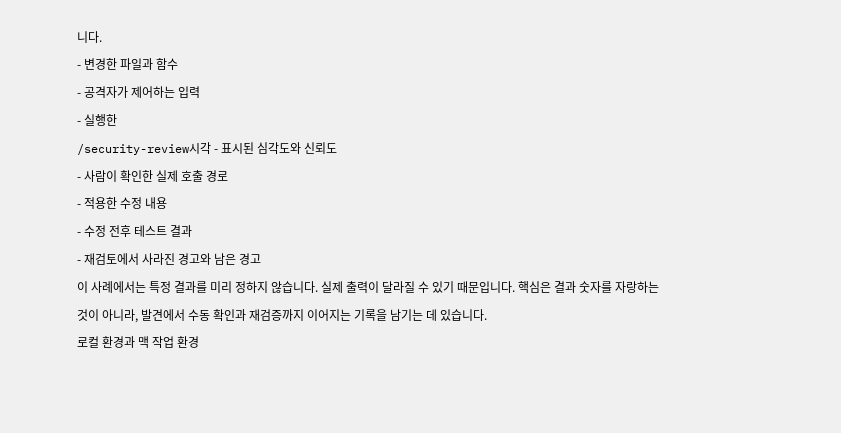니다.
- 변경한 파일과 함수
- 공격자가 제어하는 입력
- 실행한
/security-review시각 - 표시된 심각도와 신뢰도
- 사람이 확인한 실제 호출 경로
- 적용한 수정 내용
- 수정 전후 테스트 결과
- 재검토에서 사라진 경고와 남은 경고
이 사례에서는 특정 결과를 미리 정하지 않습니다. 실제 출력이 달라질 수 있기 때문입니다. 핵심은 결과 숫자를 자랑하는 것이 아니라, 발견에서 수동 확인과 재검증까지 이어지는 기록을 남기는 데 있습니다.
로컬 환경과 맥 작업 환경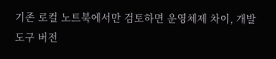기존 로컬 노트북에서만 검토하면 운영체제 차이, 개발 도구 버전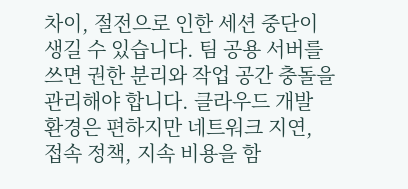차이, 절전으로 인한 세션 중단이 생길 수 있습니다. 팀 공용 서버를 쓰면 권한 분리와 작업 공간 충돌을 관리해야 합니다. 클라우드 개발 환경은 편하지만 네트워크 지연, 접속 정책, 지속 비용을 함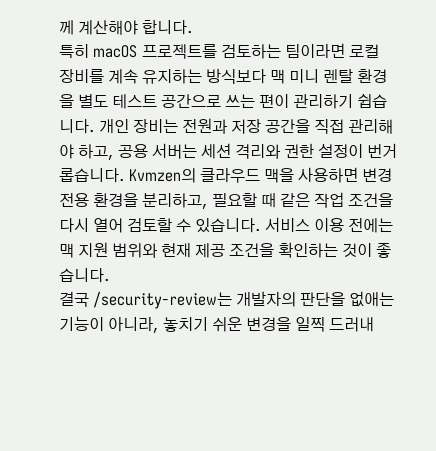께 계산해야 합니다.
특히 macOS 프로젝트를 검토하는 팀이라면 로컬 장비를 계속 유지하는 방식보다 맥 미니 렌탈 환경을 별도 테스트 공간으로 쓰는 편이 관리하기 쉽습니다. 개인 장비는 전원과 저장 공간을 직접 관리해야 하고, 공용 서버는 세션 격리와 권한 설정이 번거롭습니다. Kvmzen의 클라우드 맥을 사용하면 변경 전용 환경을 분리하고, 필요할 때 같은 작업 조건을 다시 열어 검토할 수 있습니다. 서비스 이용 전에는 맥 지원 범위와 현재 제공 조건을 확인하는 것이 좋습니다.
결국 /security-review는 개발자의 판단을 없애는 기능이 아니라, 놓치기 쉬운 변경을 일찍 드러내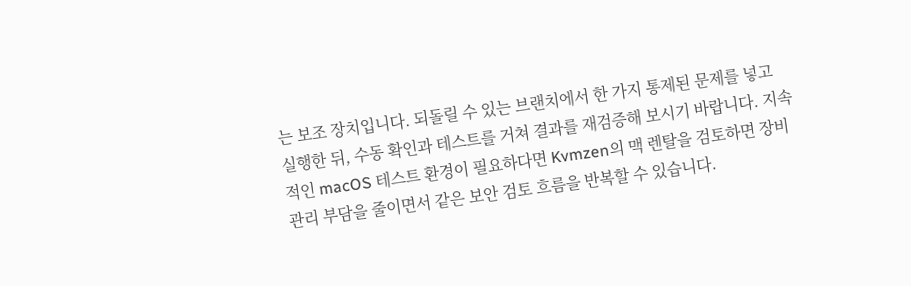는 보조 장치입니다. 되돌릴 수 있는 브랜치에서 한 가지 통제된 문제를 넣고 실행한 뒤, 수동 확인과 테스트를 거쳐 결과를 재검증해 보시기 바랍니다. 지속적인 macOS 테스트 환경이 필요하다면 Kvmzen의 맥 렌탈을 검토하면 장비 관리 부담을 줄이면서 같은 보안 검토 흐름을 반복할 수 있습니다.